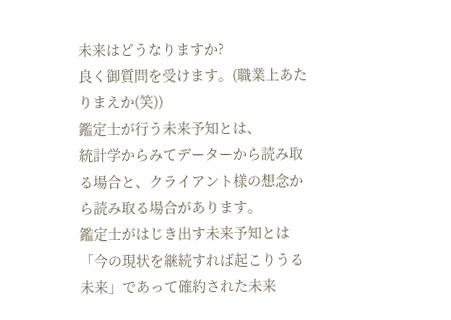未来はどうなりますか?
良く御質問を受けます。(職業上あたりまえか(笑))
鑑定士が行う未来予知とは、
統計学からみてデーターから読み取る場合と、クライアント様の想念から読み取る場合があります。
鑑定士がはじき出す未来予知とは「今の現状を継続すれば起こりうる未来」であって確約された未来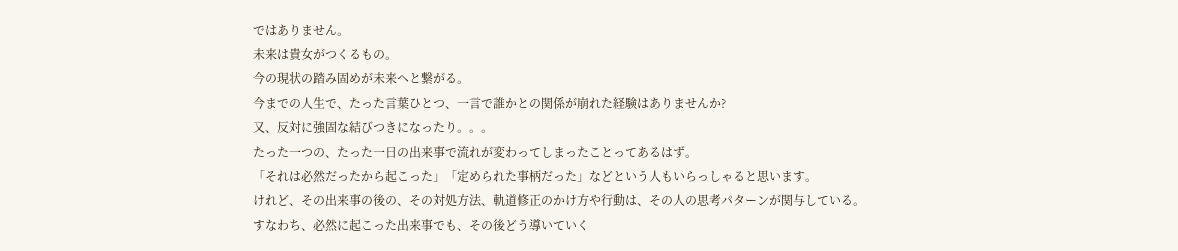ではありません。
未来は貴女がつくるもの。
今の現状の踏み固めが未来へと繋がる。
今までの人生で、たった言葉ひとつ、一言で誰かとの関係が崩れた経験はありませんか?
又、反対に強固な結びつきになったり。。。
たった一つの、たった一日の出来事で流れが変わってしまったことってあるはず。
「それは必然だったから起こった」「定められた事柄だった」などという人もいらっしゃると思います。
けれど、その出来事の後の、その対処方法、軌道修正のかけ方や行動は、その人の思考パターンが関与している。
すなわち、必然に起こった出来事でも、その後どう導いていく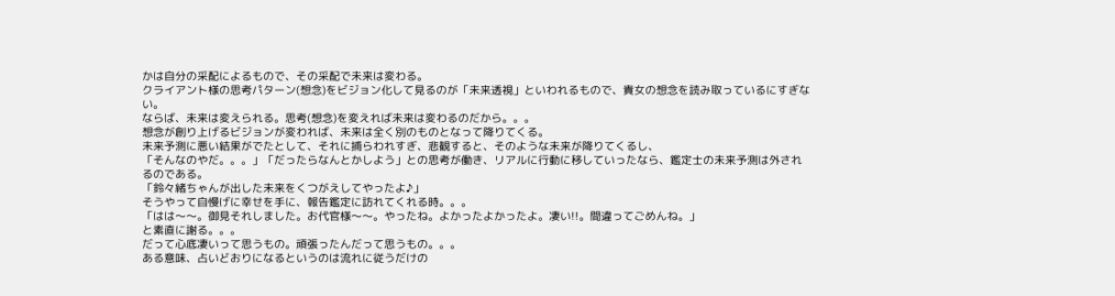かは自分の采配によるもので、その采配で未来は変わる。
クライアント様の思考パターン(想念)をビジョン化して見るのが「未来透視」といわれるもので、貴女の想念を読み取っているにすぎない。
ならば、未来は変えられる。思考(想念)を変えれば未来は変わるのだから。。。
想念が創り上げるビジョンが変われば、未来は全く別のものとなって降りてくる。
未来予測に悪い結果がでたとして、それに捕らわれすぎ、悲観すると、そのような未来が降りてくるし、
「そんなのやだ。。。」「だったらなんとかしよう」との思考が働き、リアルに行動に移していったなら、鑑定士の未来予測は外されるのである。
「鈴々緒ちゃんが出した未来をくつがえしてやったよ♪」
そうやって自慢げに幸せを手に、報告鑑定に訪れてくれる時。。。
「はは〜〜。御見それしました。お代官様〜〜。やったね。よかったよかったよ。凄い!!。間違ってごめんね。」
と素直に謝る。。。
だって心底凄いって思うもの。頑張ったんだって思うもの。。。
ある意味、占いどおりになるというのは流れに従うだけの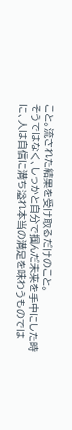こと。流された結果を受け取るだけのこと。
そうではなく、しっかと自分で掴んだ未来を手中にした時に、人は自信に満ち溢れ本当の満足を味わうものでは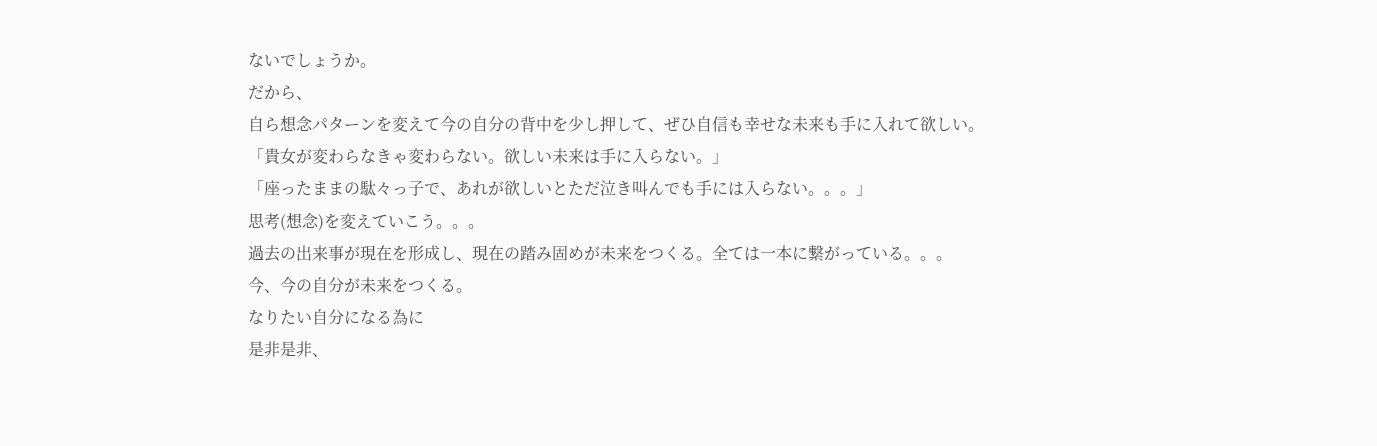ないでしょうか。
だから、
自ら想念パターンを変えて今の自分の背中を少し押して、ぜひ自信も幸せな未来も手に入れて欲しい。
「貴女が変わらなきゃ変わらない。欲しい未来は手に入らない。」
「座ったままの駄々っ子で、あれが欲しいとただ泣き叫んでも手には入らない。。。」
思考(想念)を変えていこう。。。
過去の出来事が現在を形成し、現在の踏み固めが未来をつくる。全ては一本に繋がっている。。。
今、今の自分が未来をつくる。
なりたい自分になる為に
是非是非、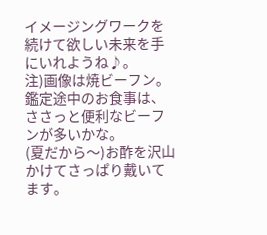イメージングワークを続けて欲しい未来を手にいれようね♪。
注)画像は焼ビーフン。鑑定途中のお食事は、ささっと便利なビーフンが多いかな。
(夏だから〜)お酢を沢山かけてさっぱり戴いてます。